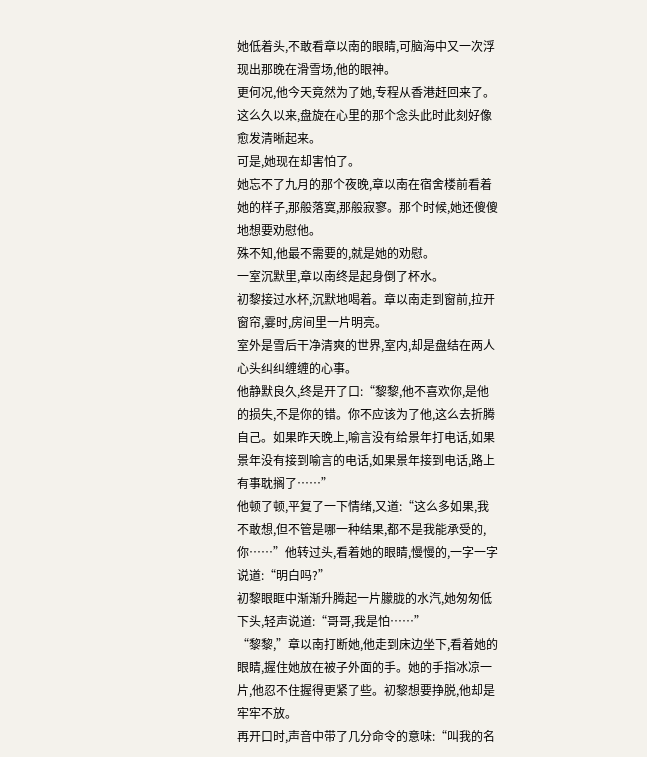她低着头,不敢看章以南的眼睛,可脑海中又一次浮现出那晚在滑雪场,他的眼神。
更何况,他今天竟然为了她,专程从香港赶回来了。这么久以来,盘旋在心里的那个念头此时此刻好像愈发清晰起来。
可是,她现在却害怕了。
她忘不了九月的那个夜晚,章以南在宿舍楼前看着她的样子,那般落寞,那般寂寥。那个时候,她还傻傻地想要劝慰他。
殊不知,他最不需要的,就是她的劝慰。
一室沉默里,章以南终是起身倒了杯水。
初黎接过水杯,沉默地喝着。章以南走到窗前,拉开窗帘,霎时,房间里一片明亮。
室外是雪后干净清爽的世界,室内,却是盘结在两人心头纠纠缠缠的心事。
他静默良久,终是开了口:“黎黎,他不喜欢你,是他的损失,不是你的错。你不应该为了他,这么去折腾自己。如果昨天晚上,喻言没有给景年打电话,如果景年没有接到喻言的电话,如果景年接到电话,路上有事耽搁了……”
他顿了顿,平复了一下情绪,又道:“这么多如果,我不敢想,但不管是哪一种结果,都不是我能承受的,你……”他转过头,看着她的眼睛,慢慢的,一字一字说道:“明白吗?”
初黎眼眶中渐渐升腾起一片朦胧的水汽,她匆匆低下头,轻声说道:“哥哥,我是怕……”
“黎黎,”章以南打断她,他走到床边坐下,看着她的眼睛,握住她放在被子外面的手。她的手指冰凉一片,他忍不住握得更紧了些。初黎想要挣脱,他却是牢牢不放。
再开口时,声音中带了几分命令的意味:“叫我的名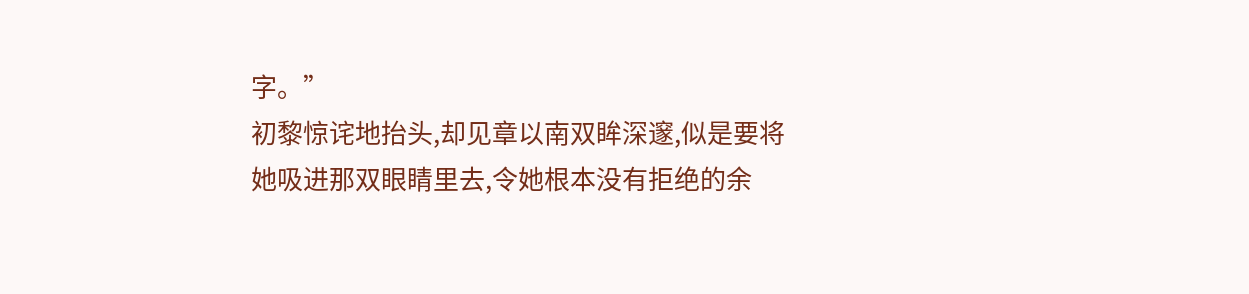字。”
初黎惊诧地抬头,却见章以南双眸深邃,似是要将她吸进那双眼睛里去,令她根本没有拒绝的余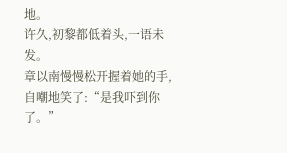地。
许久,初黎都低着头,一语未发。
章以南慢慢松开握着她的手,自嘲地笑了:“是我吓到你了。”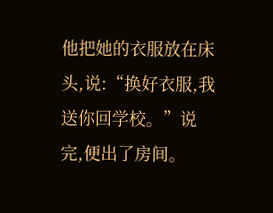他把她的衣服放在床头,说:“换好衣服,我送你回学校。”说完,便出了房间。